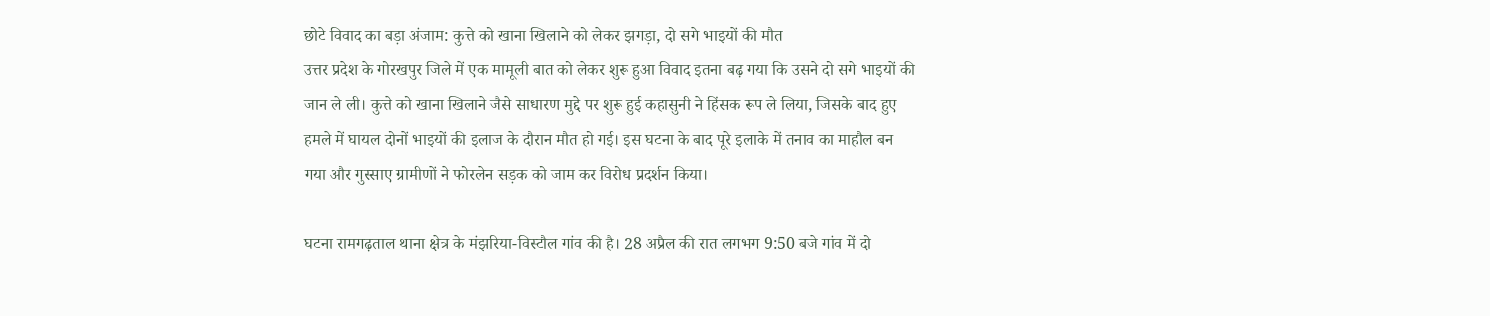छोटे विवाद का बड़ा अंजाम: कुत्ते को खाना खिलाने को लेकर झगड़ा, दो सगे भाइयों की मौत
उत्तर प्रदेश के गोरखपुर जिले में एक मामूली बात को लेकर शुरू हुआ विवाद इतना बढ़ गया कि उसने दो सगे भाइयों की जान ले ली। कुत्ते को खाना खिलाने जैसे साधारण मुद्दे पर शुरू हुई कहासुनी ने हिंसक रूप ले लिया, जिसके बाद हुए हमले में घायल दोनों भाइयों की इलाज के दौरान मौत हो गई। इस घटना के बाद पूरे इलाके में तनाव का माहौल बन गया और गुस्साए ग्रामीणों ने फोरलेन सड़क को जाम कर विरोध प्रदर्शन किया।

घटना रामगढ़ताल थाना क्षेत्र के मंझरिया-विस्टौल गांव की है। 28 अप्रैल की रात लगभग 9:50 बजे गांव में दो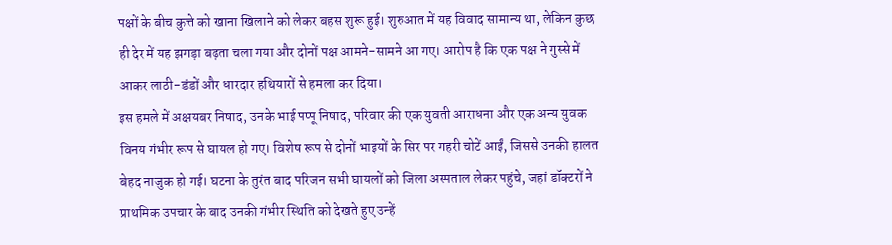पक्षों के बीच कुत्ते को खाना खिलाने को लेकर बहस शुरू हुई। शुरुआत में यह विवाद सामान्य था, लेकिन कुछ ही देर में यह झगड़ा बढ़ता चला गया और दोनों पक्ष आमने-सामने आ गए। आरोप है कि एक पक्ष ने गुस्से में आकर लाठी-डंडों और धारदार हथियारों से हमला कर दिया।
इस हमले में अक्षयबर निषाद, उनके भाई पप्पू निषाद, परिवार की एक युवती आराधना और एक अन्य युवक विनय गंभीर रूप से घायल हो गए। विशेष रूप से दोनों भाइयों के सिर पर गहरी चोटें आईं, जिससे उनकी हालत बेहद नाजुक हो गई। घटना के तुरंत बाद परिजन सभी घायलों को जिला अस्पताल लेकर पहुंचे, जहां डॉक्टरों ने प्राथमिक उपचार के बाद उनकी गंभीर स्थिति को देखते हुए उन्हें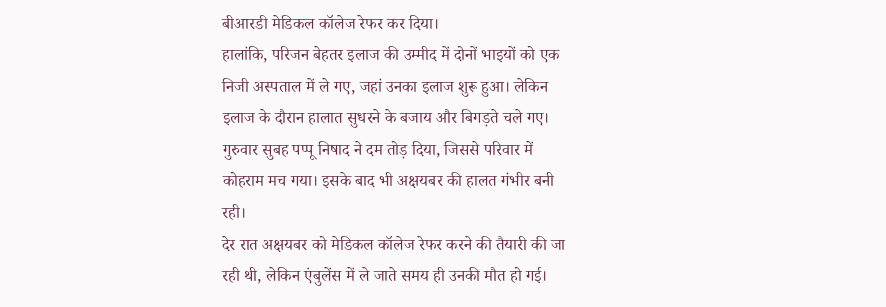बीआरडी मेडिकल कॉलेज रेफर कर दिया।
हालांकि, परिजन बेहतर इलाज की उम्मीद में दोनों भाइयों को एक निजी अस्पताल में ले गए, जहां उनका इलाज शुरू हुआ। लेकिन इलाज के दौरान हालात सुधरने के बजाय और बिगड़ते चले गए। गुरुवार सुबह पप्पू निषाद ने दम तोड़ दिया, जिससे परिवार में कोहराम मच गया। इसके बाद भी अक्षयबर की हालत गंभीर बनी रही।
देर रात अक्षयबर को मेडिकल कॉलेज रेफर करने की तैयारी की जा रही थी, लेकिन एंबुलेंस में ले जाते समय ही उनकी मौत हो गई।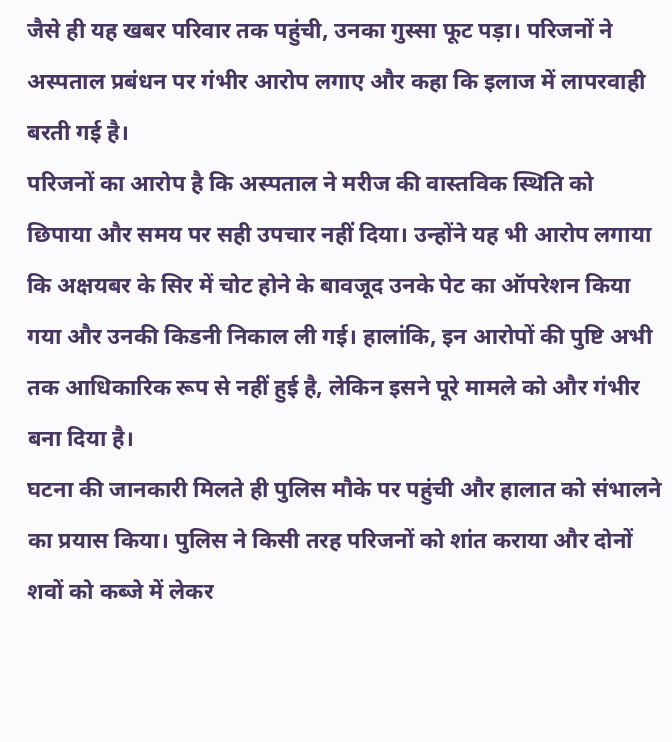जैसे ही यह खबर परिवार तक पहुंची, उनका गुस्सा फूट पड़ा। परिजनों ने अस्पताल प्रबंधन पर गंभीर आरोप लगाए और कहा कि इलाज में लापरवाही बरती गई है।
परिजनों का आरोप है कि अस्पताल ने मरीज की वास्तविक स्थिति को छिपाया और समय पर सही उपचार नहीं दिया। उन्होंने यह भी आरोप लगाया कि अक्षयबर के सिर में चोट होने के बावजूद उनके पेट का ऑपरेशन किया गया और उनकी किडनी निकाल ली गई। हालांकि, इन आरोपों की पुष्टि अभी तक आधिकारिक रूप से नहीं हुई है, लेकिन इसने पूरे मामले को और गंभीर बना दिया है।
घटना की जानकारी मिलते ही पुलिस मौके पर पहुंची और हालात को संभालने का प्रयास किया। पुलिस ने किसी तरह परिजनों को शांत कराया और दोनों शवों को कब्जे में लेकर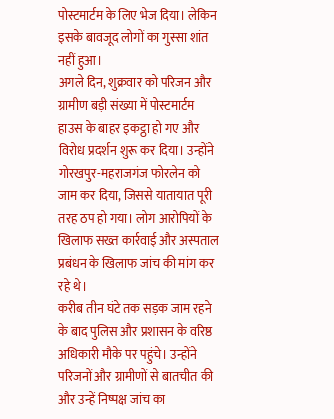पोस्टमार्टम के लिए भेज दिया। लेकिन इसके बावजूद लोगों का गुस्सा शांत नहीं हुआ।
अगले दिन, शुक्रवार को परिजन और ग्रामीण बड़ी संख्या में पोस्टमार्टम हाउस के बाहर इकट्ठा हो गए और विरोध प्रदर्शन शुरू कर दिया। उन्होंने गोरखपुर-महराजगंज फोरलेन को जाम कर दिया, जिससे यातायात पूरी तरह ठप हो गया। लोग आरोपियों के खिलाफ सख्त कार्रवाई और अस्पताल प्रबंधन के खिलाफ जांच की मांग कर रहे थे।
करीब तीन घंटे तक सड़क जाम रहने के बाद पुलिस और प्रशासन के वरिष्ठ अधिकारी मौके पर पहुंचे। उन्होंने परिजनों और ग्रामीणों से बातचीत की और उन्हें निष्पक्ष जांच का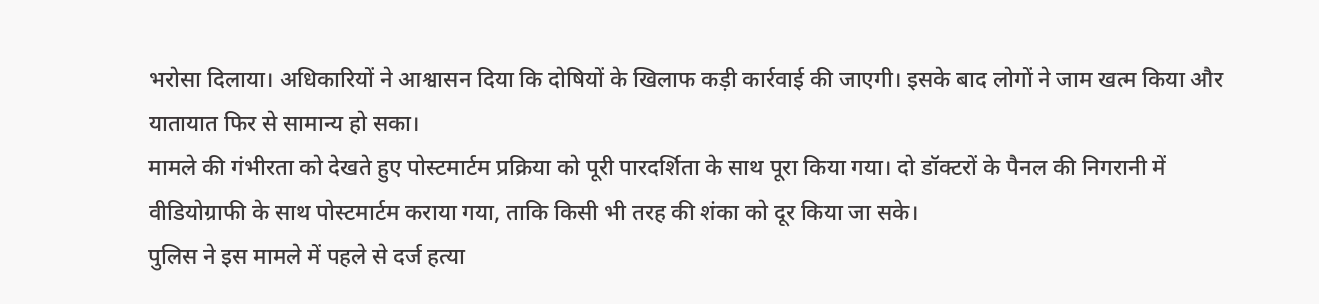भरोसा दिलाया। अधिकारियों ने आश्वासन दिया कि दोषियों के खिलाफ कड़ी कार्रवाई की जाएगी। इसके बाद लोगों ने जाम खत्म किया और यातायात फिर से सामान्य हो सका।
मामले की गंभीरता को देखते हुए पोस्टमार्टम प्रक्रिया को पूरी पारदर्शिता के साथ पूरा किया गया। दो डॉक्टरों के पैनल की निगरानी में वीडियोग्राफी के साथ पोस्टमार्टम कराया गया, ताकि किसी भी तरह की शंका को दूर किया जा सके।
पुलिस ने इस मामले में पहले से दर्ज हत्या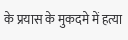के प्रयास के मुकदमे में हत्या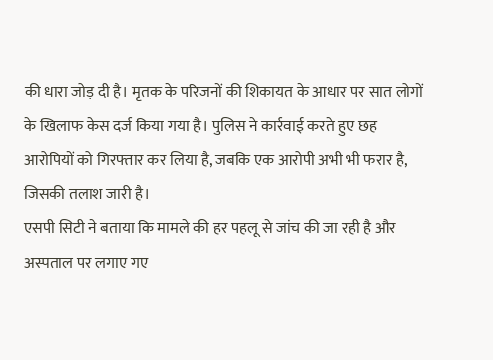की धारा जोड़ दी है। मृतक के परिजनों की शिकायत के आधार पर सात लोगों के खिलाफ केस दर्ज किया गया है। पुलिस ने कार्रवाई करते हुए छह आरोपियों को गिरफ्तार कर लिया है, जबकि एक आरोपी अभी भी फरार है, जिसकी तलाश जारी है।
एसपी सिटी ने बताया कि मामले की हर पहलू से जांच की जा रही है और अस्पताल पर लगाए गए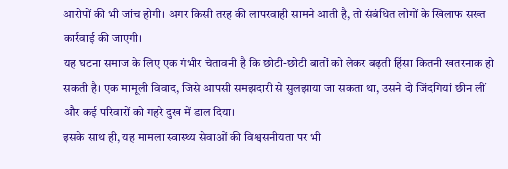आरोपों की भी जांच होगी। अगर किसी तरह की लापरवाही सामने आती है, तो संबंधित लोगों के खिलाफ सख्त कार्रवाई की जाएगी।
यह घटना समाज के लिए एक गंभीर चेतावनी है कि छोटी-छोटी बातों को लेकर बढ़ती हिंसा कितनी खतरनाक हो सकती है। एक मामूली विवाद, जिसे आपसी समझदारी से सुलझाया जा सकता था, उसने दो जिंदगियां छीन लीं और कई परिवारों को गहरे दुख में डाल दिया।
इसके साथ ही, यह मामला स्वास्थ्य सेवाओं की विश्वसनीयता पर भी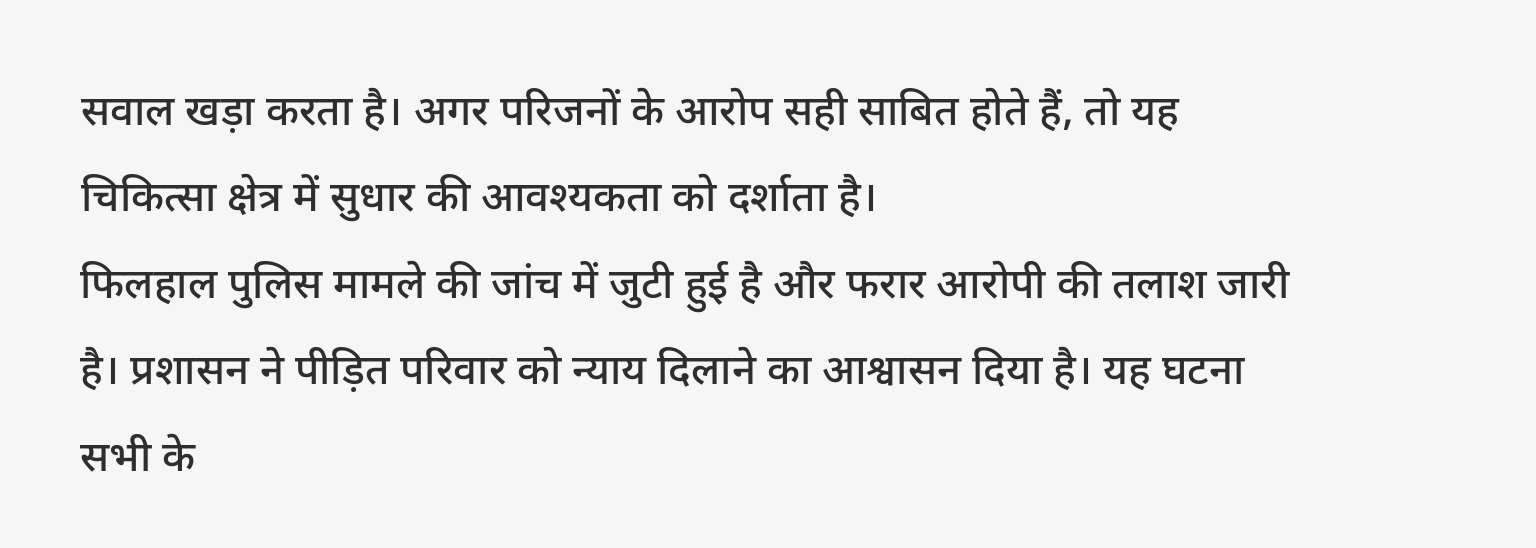सवाल खड़ा करता है। अगर परिजनों के आरोप सही साबित होते हैं, तो यह चिकित्सा क्षेत्र में सुधार की आवश्यकता को दर्शाता है।
फिलहाल पुलिस मामले की जांच में जुटी हुई है और फरार आरोपी की तलाश जारी है। प्रशासन ने पीड़ित परिवार को न्याय दिलाने का आश्वासन दिया है। यह घटना सभी के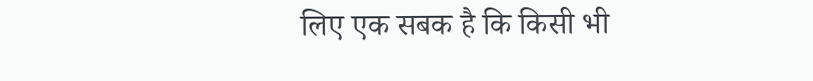लिए एक सबक है कि किसी भी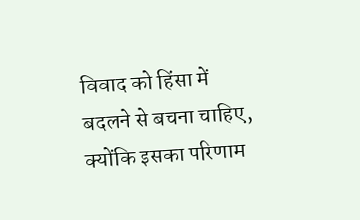विवाद को हिंसा में बदलने से बचना चाहिए, क्योंकि इसका परिणाम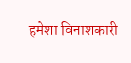हमेशा विनाशकारी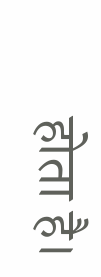होता है।